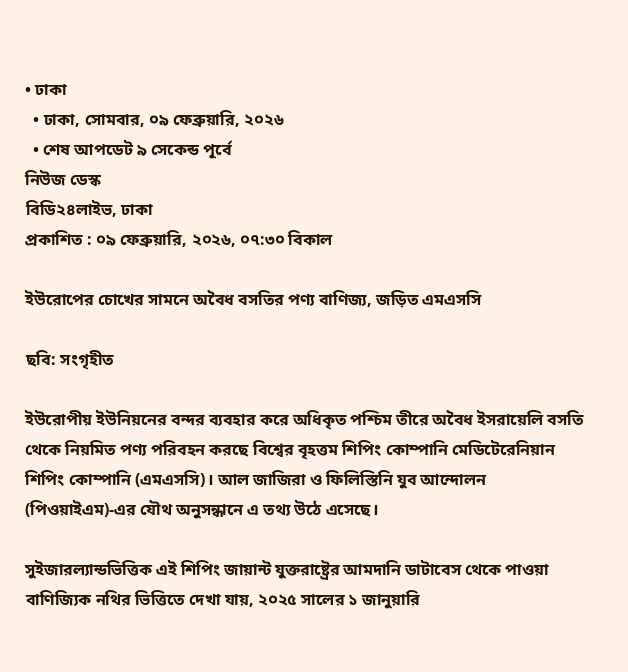• ঢাকা
  • ঢাকা, সোমবার, ০৯ ফেব্রুয়ারি, ২০২৬
  • শেষ আপডেট ৯ সেকেন্ড পূর্বে
নিউজ ডেস্ক
বিডি২৪লাইভ, ঢাকা
প্রকাশিত : ০৯ ফেব্রুয়ারি, ২০২৬, ০৭:৩০ বিকাল

ইউরোপের চোখের সামনে অবৈধ বসতির পণ্য বাণিজ্য, জড়িত এমএসসি

ছবি: সংগৃহীত

ইউরোপীয় ইউনিয়নের বন্দর ব্যবহার করে অধিকৃত পশ্চিম তীরে অবৈধ ইসরায়েলি বসতি থেকে নিয়মিত পণ্য পরিবহন করছে বিশ্বের বৃহত্তম শিপিং কোম্পানি মেডিটেরেনিয়ান শিপিং কোম্পানি (এমএসসি)। আল জাজিরা ও ফিলিস্তিনি যুব আন্দোলন (পিওয়াইএম)-এর যৌথ অনুসন্ধানে এ তথ্য উঠে এসেছে।

সুইজারল্যান্ডভিত্তিক এই শিপিং জায়ান্ট যুক্তরাষ্ট্রের আমদানি ডাটাবেস থেকে পাওয়া বাণিজ্যিক নথির ভিত্তিতে দেখা যায়, ২০২৫ সালের ১ জানুয়ারি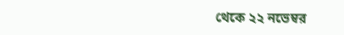থেকে ২২ নভেম্বর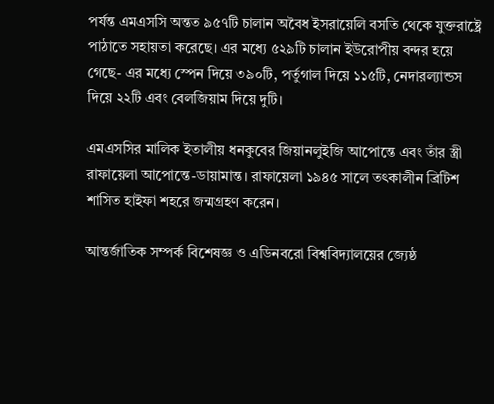পর্যন্ত এমএসসি অন্তত ৯৫৭টি চালান অবৈধ ইসরায়েলি বসতি থেকে যুক্তরাষ্ট্রে পাঠাতে সহায়তা করেছে। এর মধ্যে ৫২৯টি চালান ইউরোপীয় বন্দর হয়ে গেছে- এর মধ্যে স্পেন দিয়ে ৩৯০টি, পর্তুগাল দিয়ে ১১৫টি, নেদারল্যান্ডস দিয়ে ২২টি এবং বেলজিয়াম দিয়ে দুটি।

এমএসসির মালিক ইতালীয় ধনকুবের জিয়ানলুইজি আপোন্তে এবং তাঁর স্ত্রী রাফায়েলা আপোন্তে-ডায়ামান্ত। রাফায়েলা ১৯৪৫ সালে তৎকালীন ব্রিটিশ শাসিত হাইফা শহরে জন্মগ্রহণ করেন।

আন্তর্জাতিক সম্পর্ক বিশেষজ্ঞ ও এডিনবরো বিশ্ববিদ্যালয়ের জ্যেষ্ঠ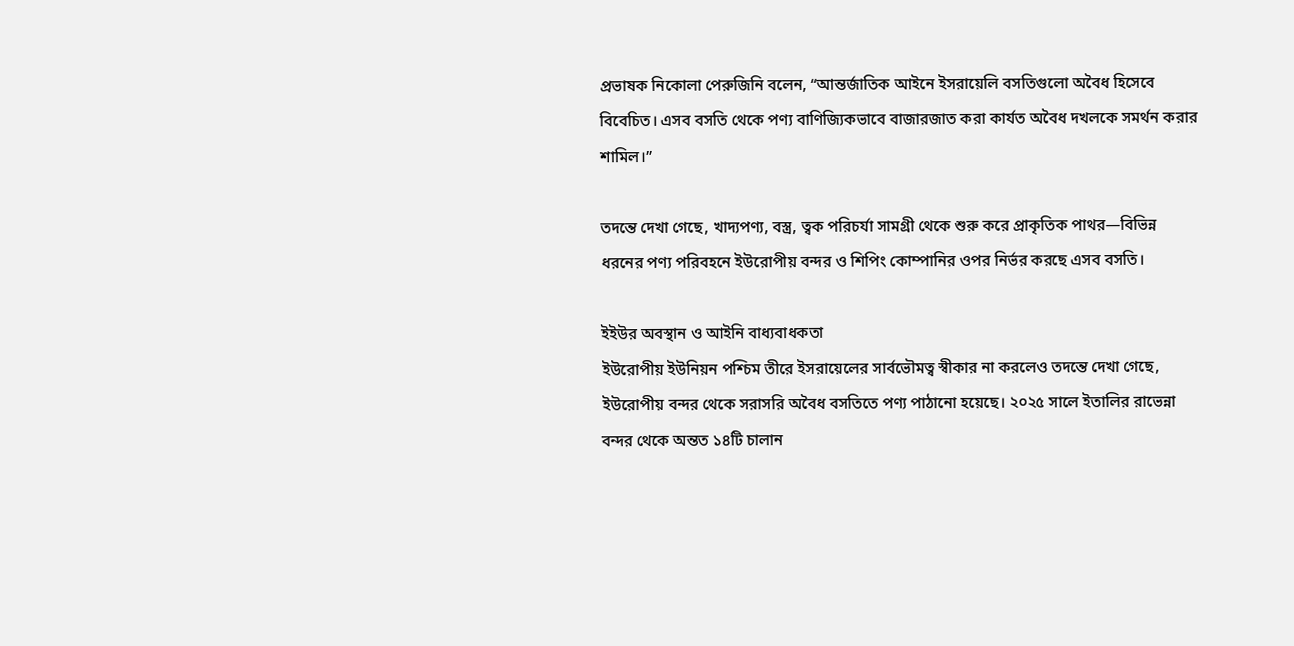প্রভাষক নিকোলা পেরুজিনি বলেন, “আন্তর্জাতিক আইনে ইসরায়েলি বসতিগুলো অবৈধ হিসেবে বিবেচিত। এসব বসতি থেকে পণ্য বাণিজ্যিকভাবে বাজারজাত করা কার্যত অবৈধ দখলকে সমর্থন করার শামিল।”

তদন্তে দেখা গেছে, খাদ্যপণ্য, বস্ত্র, ত্বক পরিচর্যা সামগ্রী থেকে শুরু করে প্রাকৃতিক পাথর—বিভিন্ন ধরনের পণ্য পরিবহনে ইউরোপীয় বন্দর ও শিপিং কোম্পানির ওপর নির্ভর করছে এসব বসতি।

ইইউর অবস্থান ও আইনি বাধ্যবাধকতা
ইউরোপীয় ইউনিয়ন পশ্চিম তীরে ইসরায়েলের সার্বভৌমত্ব স্বীকার না করলেও তদন্তে দেখা গেছে, ইউরোপীয় বন্দর থেকে সরাসরি অবৈধ বসতিতে পণ্য পাঠানো হয়েছে। ২০২৫ সালে ইতালির রাভেন্না বন্দর থেকে অন্তত ১৪টি চালান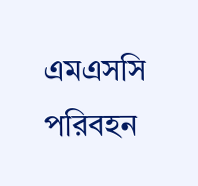এমএসসি পরিবহন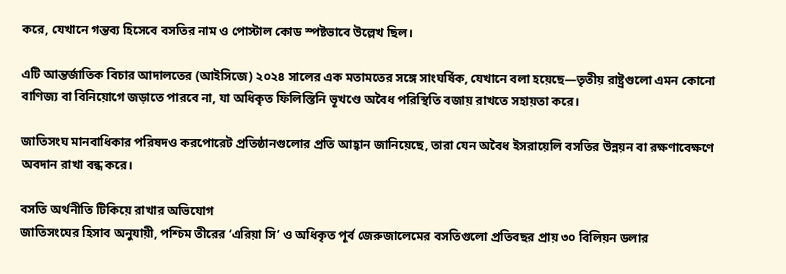করে, যেখানে গন্তব্য হিসেবে বসতির নাম ও পোস্টাল কোড স্পষ্টভাবে উল্লেখ ছিল।

এটি আন্তর্জাতিক বিচার আদালতের (আইসিজে) ২০২৪ সালের এক মতামতের সঙ্গে সাংঘর্ষিক, যেখানে বলা হয়েছে—তৃতীয় রাষ্ট্রগুলো এমন কোনো বাণিজ্য বা বিনিয়োগে জড়াতে পারবে না, যা অধিকৃত ফিলিস্তিনি ভূখণ্ডে অবৈধ পরিস্থিতি বজায় রাখতে সহায়তা করে।

জাতিসংঘ মানবাধিকার পরিষদও করপোরেট প্রতিষ্ঠানগুলোর প্রতি আহ্বান জানিয়েছে, তারা যেন অবৈধ ইসরায়েলি বসতির উন্নয়ন বা রক্ষণাবেক্ষণে অবদান রাখা বন্ধ করে।

বসতি অর্থনীতি টিকিয়ে রাখার অভিযোগ
জাতিসংঘের হিসাব অনুযায়ী, পশ্চিম তীরের ‘এরিয়া সি’ ও অধিকৃত পূর্ব জেরুজালেমের বসতিগুলো প্রতিবছর প্রায় ৩০ বিলিয়ন ডলার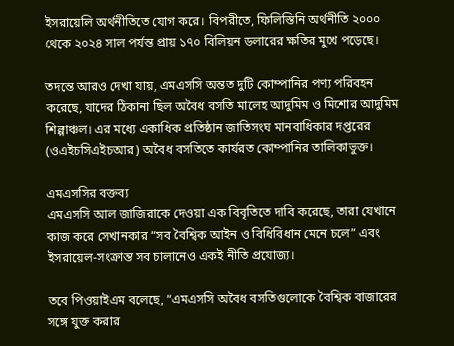ইসরায়েলি অর্থনীতিতে যোগ করে। বিপরীতে, ফিলিস্তিনি অর্থনীতি ২০০০ থেকে ২০২৪ সাল পর্যন্ত প্রায় ১৭০ বিলিয়ন ডলারের ক্ষতির মুখে পড়েছে।

তদন্তে আরও দেখা যায়, এমএসসি অন্তত দুটি কোম্পানির পণ্য পরিবহন করেছে, যাদের ঠিকানা ছিল অবৈধ বসতি মালেহ আদুমিম ও মিশোর আদুমিম শিল্পাঞ্চল। এর মধ্যে একাধিক প্রতিষ্ঠান জাতিসংঘ মানবাধিকার দপ্তরের (ওএইচসিএইচআর) অবৈধ বসতিতে কার্যরত কোম্পানির তালিকাভুক্ত।

এমএসসির বক্তব্য
এমএসসি আল জাজিরাকে দেওয়া এক বিবৃতিতে দাবি করেছে, তারা যেখানে কাজ করে সেখানকার “সব বৈশ্বিক আইন ও বিধিবিধান মেনে চলে” এবং ইসরায়েল-সংক্রান্ত সব চালানেও একই নীতি প্রযোজ্য।

তবে পিওয়াইএম বলেছে, “এমএসসি অবৈধ বসতিগুলোকে বৈশ্বিক বাজারের সঙ্গে যুক্ত করার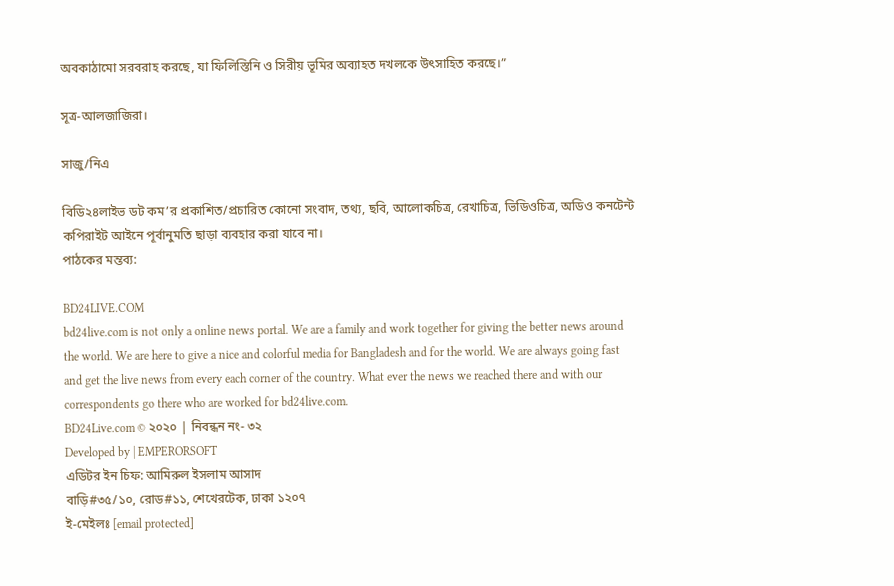অবকাঠামো সরবরাহ করছে, যা ফিলিস্তিনি ও সিরীয় ভূমির অব্যাহত দখলকে উৎসাহিত করছে।”

সূত্র-আলজাজিরা।

সাজু/নিএ

বিডি২৪লাইভ ডট কম’র প্রকাশিত/প্রচারিত কোনো সংবাদ, তথ্য, ছবি, আলোকচিত্র, রেখাচিত্র, ভিডিওচিত্র, অডিও কনটেন্ট কপিরাইট আইনে পূর্বানুমতি ছাড়া ব্যবহার করা যাবে না।
পাঠকের মন্তব্য:

BD24LIVE.COM
bd24live.com is not only a online news portal. We are a family and work together for giving the better news around the world. We are here to give a nice and colorful media for Bangladesh and for the world. We are always going fast and get the live news from every each corner of the country. What ever the news we reached there and with our correspondents go there who are worked for bd24live.com.
BD24Live.com © ২০২০ | নিবন্ধন নং- ৩২
Developed by | EMPERORSOFT
এডিটর ইন চিফ: আমিরুল ইসলাম আসাদ
বাড়ি#৩৫/১০, রোড#১১, শেখেরটেক, ঢাকা ১২০৭
ই-মেইলঃ [email protected]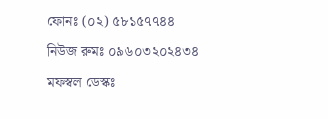ফোনঃ (০২) ৫৮১৫৭৭৪৪
নিউজ রুমঃ ০৯৬০৩২০২৪৩৪
মফস্বল ডেস্কঃ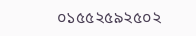০১৫৫২৫৯২৫০২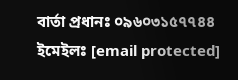বার্তা প্রধানঃ ০৯৬০৩১৫৭৭৪৪
ইমেইলঃ [email protected]